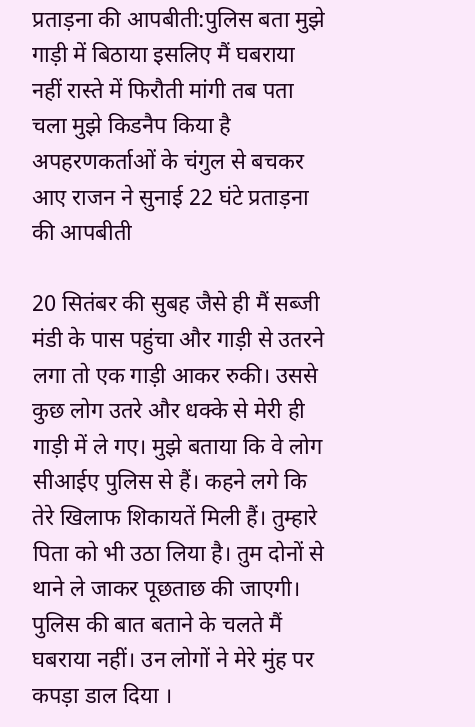प्रताड़ना की आपबीती:पुलिस बता मुझे गाड़ी में बिठाया इसलिए मैं घबराया नहीं रास्ते में फिरौती मांगी तब पता चला मुझे किडनैप किया है
अपहरणकर्ताओं के चंगुल से बचकर आए राजन ने सुनाई 22 घंटे प्रताड़ना की आपबीती

20 सितंबर की सुबह जैसे ही मैं सब्जी मंडी के पास पहुंचा और गाड़ी से उतरने लगा तो एक गाड़ी आकर रुकी। उससे कुछ लोग उतरे और धक्के से मेरी ही गाड़ी में ले गए। मुझे बताया कि वे लोग सीआईए पुलिस से हैं। कहने लगे कि तेरे खिलाफ शिकायतें मिली हैं। तुम्हारे पिता को भी उठा लिया है। तुम दोनों से थाने ले जाकर पूछताछ की जाएगी। पुलिस की बात बताने के चलते मैं घबराया नहीं। उन लोगों ने मेरे मुंह पर कपड़ा डाल दिया ।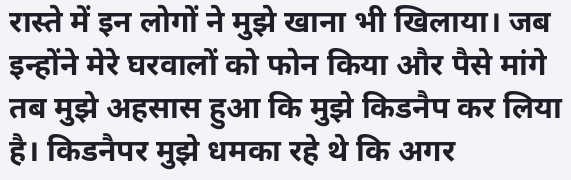रास्ते में इन लोगों ने मुझे खाना भी खिलाया। जब इन्होंने मेरे घरवालों को फोन किया और पैसे मांगे तब मुझे अहसास हुआ कि मुझे किडनैप कर लिया है। किडनैपर मुझे धमका रहे थे कि अगर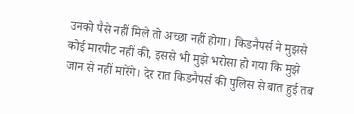उनको पैसे नहीं मिले तो अच्छा नहीं होगा। किडनैपर्स ने मुझसे कोई मारपीट नहीं की, इससे भी मुझे भरोसा हो गया कि मुझे जान से नहीं मारेंगे। देर रात किडनैपर्स की पुलिस से बात हुई तब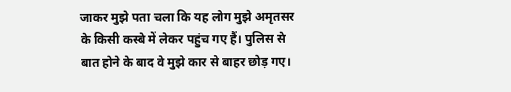जाकर मुझे पता चला कि यह लोग मुझे अमृतसर के किसी कस्बे में लेकर पहुंच गए हैं। पुलिस से बात होने के बाद वे मुझे कार से बाहर छोड़ गए।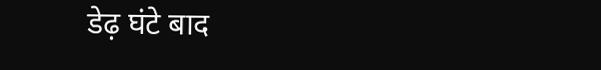डेढ़ घंटे बाद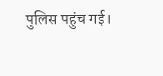पुलिस पहुंच गई।